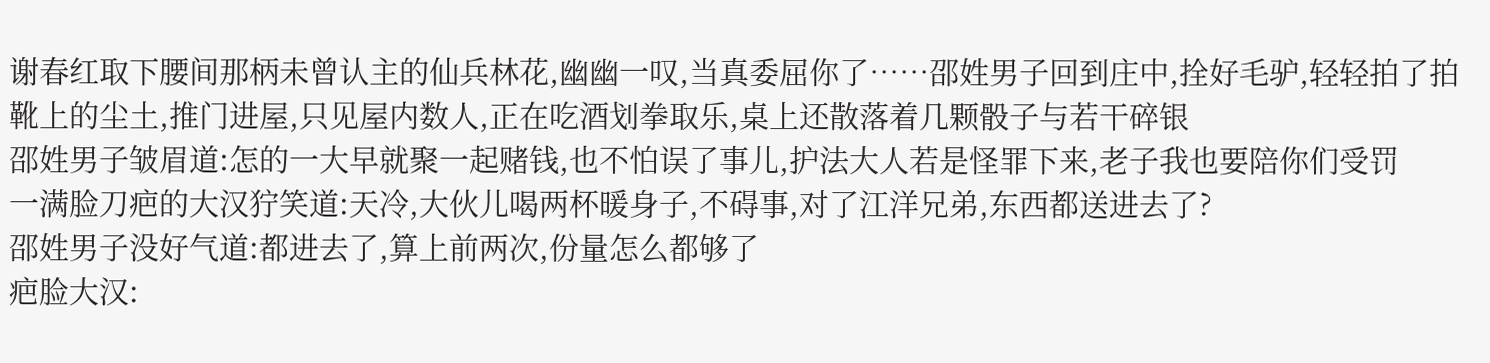谢春红取下腰间那柄未曾认主的仙兵林花,幽幽一叹,当真委屈你了……邵姓男子回到庄中,拴好毛驴,轻轻拍了拍靴上的尘土,推门进屋,只见屋内数人,正在吃酒划拳取乐,桌上还散落着几颗骰子与若干碎银
邵姓男子皱眉道:怎的一大早就聚一起赌钱,也不怕误了事儿,护法大人若是怪罪下来,老子我也要陪你们受罚
一满脸刀疤的大汉狞笑道:天冷,大伙儿喝两杯暖身子,不碍事,对了江洋兄弟,东西都送进去了?
邵姓男子没好气道:都进去了,算上前两次,份量怎么都够了
疤脸大汉: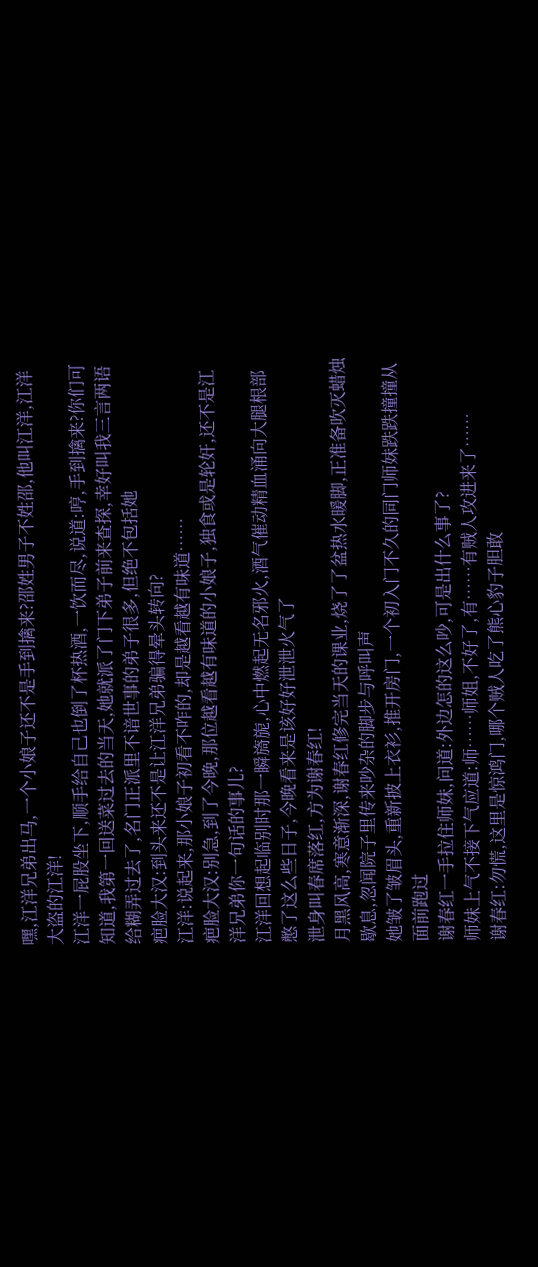嘿,江洋兄弟出马,一个小娘子还不是手到擒来?邵姓男子不姓邵,他叫江洋,江洋大盗的江洋!
江洋一屁股坐下,顺手给自己也倒了杯热酒,一饮而尽,说道:哼,手到擒来?你们可知道,我第一回送菜过去的当天,她就派了门下弟子前来查探,幸好叫我三言两语给糊弄过去了,名门正派里不谙世事的弟子很多,但绝不包括她
疤脸大汉:到头来还不是让江洋兄弟骗得晕头转向?
江洋:说起来,那小娘子初看不咋的,却是越看越有味道……
疤脸大汉:别急,到了今晚,那位越看越有味道的小娘子,独食或是轮奸,还不是江洋兄弟你一句话的事儿?
江洋回想起临别时那一瞬旖旎,心中燃起无名邪火,酒气催动精血涌向大腿根部
憋了这么些日子,今晚看来是该好好泄泄火气了
泄身叫春席落红,方为谢春红!
月黑风高,寒意渐深,谢春红修完当天的课业,烧了了盆热水暖脚,正准备吹灭蜡烛歇息,忽闻院子里传来吵杂的脚步与呼叫声
她皱了皱眉头,重新披上衣衫,推开房门,一个初入门不久的同门师妹跌跌撞撞从面前跑过
谢春红一手拉住师妹,问道:外边怎的这么吵,可是出什么事了?
师妹上气不接下气应道:师……师姐,不好了,有……有贼人攻进来了……
谢春红:勿慌,这里是惊鸿门,哪个贼人吃了熊心豹子胆敢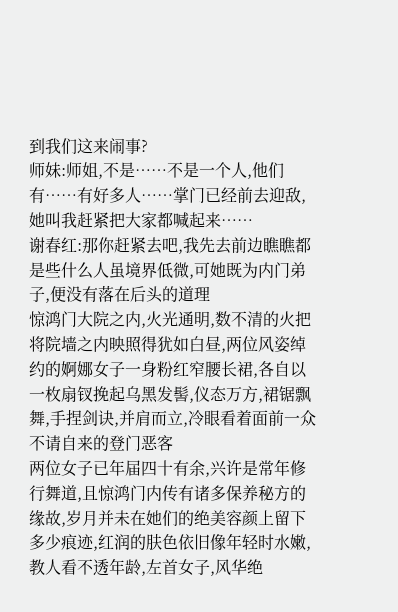到我们这来闹事?
师妹:师姐,不是……不是一个人,他们有……有好多人……掌门已经前去迎敌,她叫我赶紧把大家都喊起来……
谢春红:那你赶紧去吧,我先去前边瞧瞧都是些什么人虽境界低微,可她既为内门弟子,便没有落在后头的道理
惊鸿门大院之内,火光通明,数不清的火把将院墙之内映照得犹如白昼,两位风姿绰约的婀娜女子一身粉红窄腰长裙,各自以一枚扇钗挽起乌黑发髻,仪态万方,裙锯飘舞,手捏剑诀,并肩而立,冷眼看着面前一众不请自来的登门恶客
两位女子已年届四十有余,兴许是常年修行舞道,且惊鸿门内传有诸多保养秘方的缘故,岁月并未在她们的绝美容颜上留下多少痕迹,红润的肤色依旧像年轻时水嫩,教人看不透年龄,左首女子,风华绝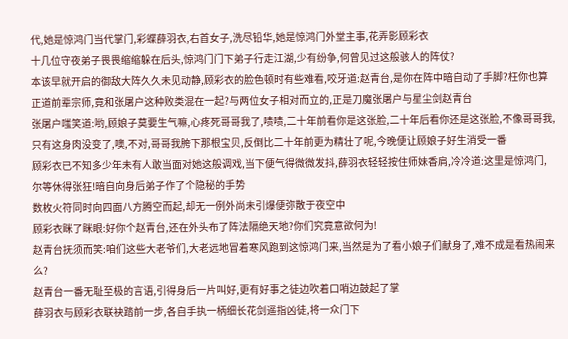代,她是惊鸿门当代掌门,彩蝶薛羽衣,右首女子,洗尽铅华,她是惊鸿门外堂主事,花弄影顾彩衣
十几位守夜弟子畏畏缩缩躲在后头,惊鸿门门下弟子行走江湖,少有纷争,何曾见过这般骇人的阵仗?
本该早就开启的御敌大阵久久未见动静,顾彩衣的脸色顿时有些难看,咬牙道:赵青台,是你在阵中暗自动了手脚?枉你也算正道前辈宗师,竟和张屠户这种败类混在一起?与两位女子相对而立的,正是刀魔张屠户与星尘剑赵青台
张屠户嗤笑道:哟,顾娘子莫要生气嘛,心疼死哥哥我了,啧啧,二十年前看你是这张脸,二十年后看你还是这张脸,不像哥哥我,只有这身肉没变了,噢,不对,哥哥我胯下那根宝贝,反倒比二十年前更为精壮了呢,今晚便让顾娘子好生消受一番
顾彩衣已不知多少年未有人敢当面对她这般调戏,当下便气得微微发抖,薛羽衣轻轻按住师妹香肩,冷冷道:这里是惊鸿门,尔等休得张狂!暗自向身后弟子作了个隐秘的手势
数枚火符同时向四面八方腾空而起,却无一例外尚未引爆便弥散于夜空中
顾彩衣眯了眯眼:好你个赵青台,还在外头布了阵法隔绝天地?你们究竟意欲何为!
赵青台抚须而笑:咱们这些大老爷们,大老远地冒着寒风跑到这惊鸿门来,当然是为了看小娘子们献身了,难不成是看热闹来么?
赵青台一番无耻至极的言语,引得身后一片叫好,更有好事之徒边吹着口哨边鼓起了掌
薛羽衣与顾彩衣联袂踏前一步,各自手执一柄细长花剑遥指凶徒,将一众门下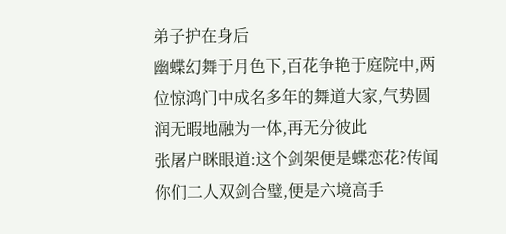弟子护在身后
幽蝶幻舞于月色下,百花争艳于庭院中,两位惊鸿门中成名多年的舞道大家,气势圆润无暇地融为一体,再无分彼此
张屠户眯眼道:这个剑架便是蝶恋花?传闻你们二人双剑合璧,便是六境高手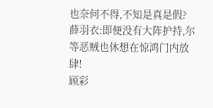也奈何不得,不知是真是假?
薛羽衣:即便没有大阵护持,尔等恶贼也休想在惊鸿门内放肆!
顾彩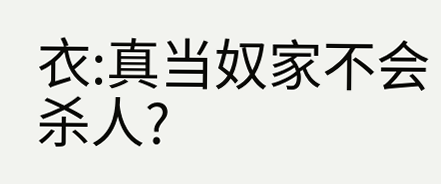衣:真当奴家不会杀人?